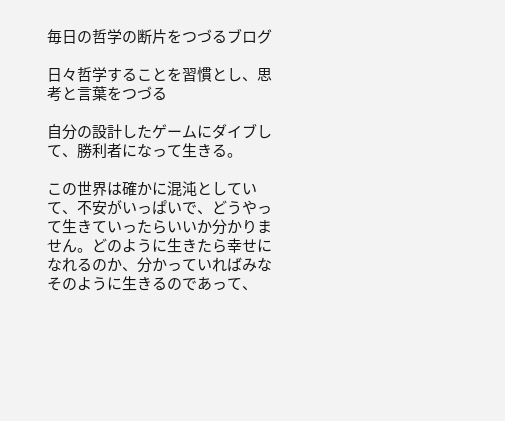毎日の哲学の断片をつづるブログ

日々哲学することを習慣とし、思考と言葉をつづる

自分の設計したゲームにダイブして、勝利者になって生きる。

この世界は確かに混沌としていて、不安がいっぱいで、どうやって生きていったらいいか分かりません。どのように生きたら幸せになれるのか、分かっていればみなそのように生きるのであって、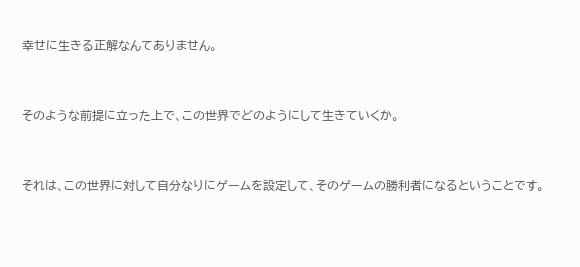幸せに生きる正解なんてありません。



そのような前提に立った上で、この世界でどのようにして生きていくか。



それは、この世界に対して自分なりにゲームを設定して、そのゲームの勝利者になるということです。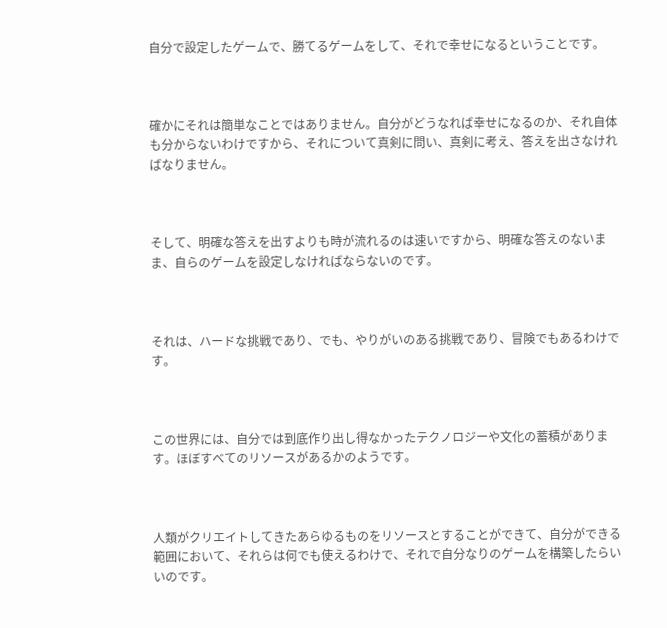自分で設定したゲームで、勝てるゲームをして、それで幸せになるということです。



確かにそれは簡単なことではありません。自分がどうなれば幸せになるのか、それ自体も分からないわけですから、それについて真剣に問い、真剣に考え、答えを出さなければなりません。



そして、明確な答えを出すよりも時が流れるのは速いですから、明確な答えのないまま、自らのゲームを設定しなければならないのです。



それは、ハードな挑戦であり、でも、やりがいのある挑戦であり、冒険でもあるわけです。



この世界には、自分では到底作り出し得なかったテクノロジーや文化の蓄積があります。ほぼすべてのリソースがあるかのようです。



人類がクリエイトしてきたあらゆるものをリソースとすることができて、自分ができる範囲において、それらは何でも使えるわけで、それで自分なりのゲームを構築したらいいのです。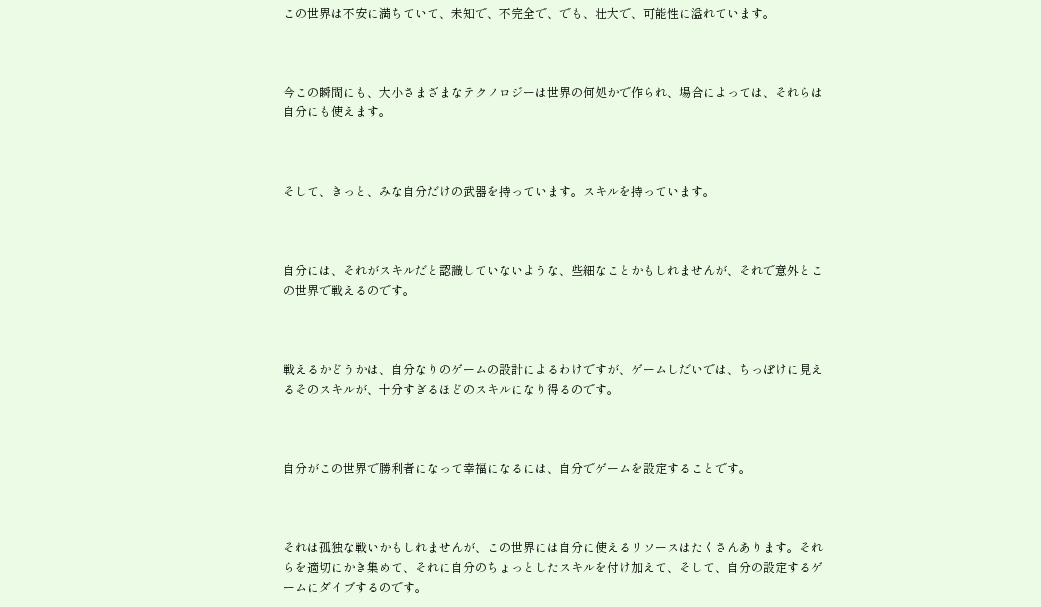この世界は不安に満ちていて、未知で、不完全で、でも、壮大で、可能性に溢れています。



今この瞬間にも、大小さまざまなテクノロジーは世界の何処かで作られ、場合によっては、それらは自分にも使えます。



そして、きっと、みな自分だけの武器を持っています。スキルを持っています。



自分には、それがスキルだと認識していないような、些細なことかもしれませんが、それで意外とこの世界で戦えるのです。



戦えるかどうかは、自分なりのゲームの設計によるわけですが、ゲームしだいでは、ちっぽけに見えるそのスキルが、十分すぎるほどのスキルになり得るのです。



自分がこの世界で勝利者になって幸福になるには、自分でゲームを設定することです。



それは孤独な戦いかもしれませんが、この世界には自分に使えるリソースはたくさんあります。それらを適切にかき集めて、それに自分のちょっとしたスキルを付け加えて、そして、自分の設定するゲームにダイブするのです。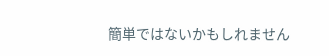簡単ではないかもしれません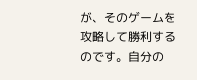が、そのゲームを攻略して勝利するのです。自分の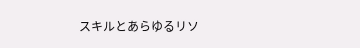スキルとあらゆるリソ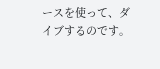ースを使って、ダイブするのです。